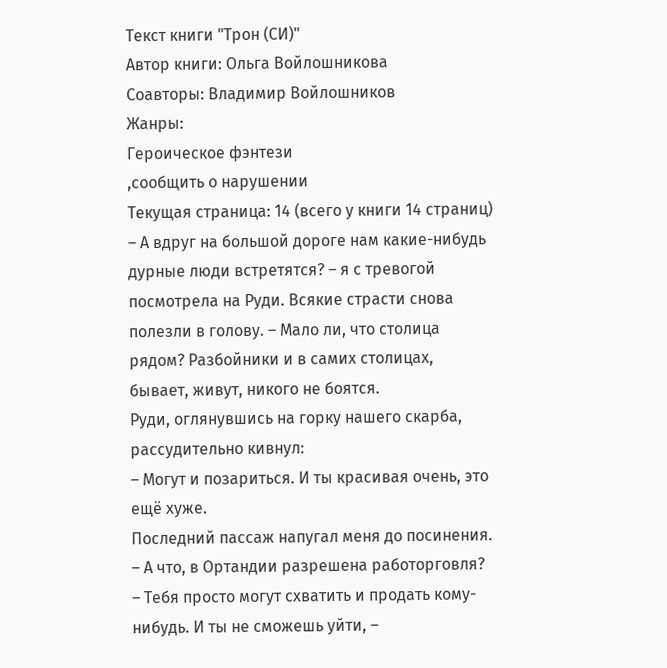Текст книги "Трон (СИ)"
Автор книги: Ольга Войлошникова
Соавторы: Владимир Войлошников
Жанры:
Героическое фэнтези
,сообщить о нарушении
Текущая страница: 14 (всего у книги 14 страниц)
– А вдруг на большой дороге нам какие-нибудь дурные люди встретятся? – я с тревогой посмотрела на Руди. Всякие страсти снова полезли в голову. – Мало ли, что столица рядом? Разбойники и в самих столицах, бывает, живут, никого не боятся.
Руди, оглянувшись на горку нашего скарба, рассудительно кивнул:
– Могут и позариться. И ты красивая очень, это ещё хуже.
Последний пассаж напугал меня до посинения.
– А что, в Ортандии разрешена работорговля?
– Тебя просто могут схватить и продать кому-нибудь. И ты не сможешь уйти, –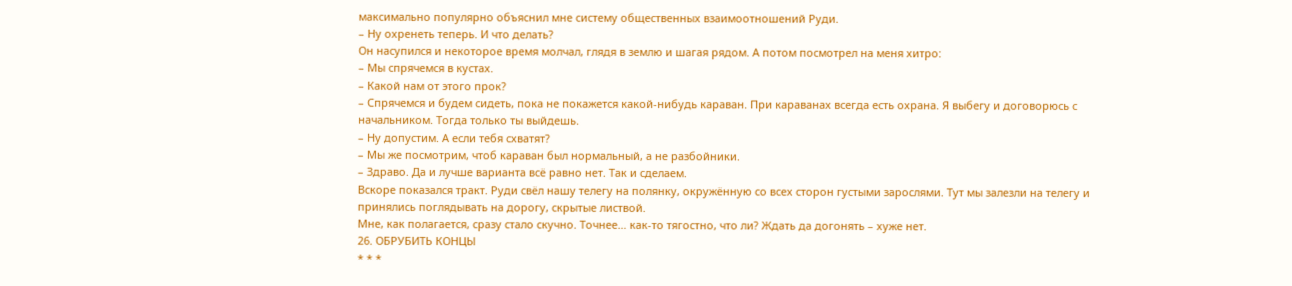максимально популярно объяснил мне систему общественных взаимоотношений Руди.
– Ну охренеть теперь. И что делать?
Он насупился и некоторое время молчал, глядя в землю и шагая рядом. А потом посмотрел на меня хитро:
– Мы спрячемся в кустах.
– Какой нам от этого прок?
– Спрячемся и будем сидеть, пока не покажется какой-нибудь караван. При караванах всегда есть охрана. Я выбегу и договорюсь с начальником. Тогда только ты выйдешь.
– Ну допустим. А если тебя схватят?
– Мы же посмотрим, чтоб караван был нормальный, а не разбойники.
– Здраво. Да и лучше варианта всё равно нет. Так и сделаем.
Вскоре показался тракт. Руди свёл нашу телегу на полянку, окружённую со всех сторон густыми зарослями. Тут мы залезли на телегу и принялись поглядывать на дорогу, скрытые листвой.
Мне, как полагается, сразу стало скучно. Точнее… как-то тягостно, что ли? Ждать да догонять – хуже нет.
26. ОБРУБИТЬ КОНЦЫ
* * *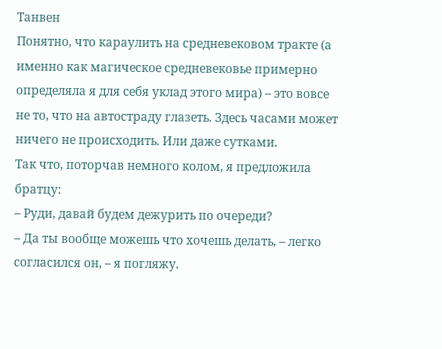Танвен
Понятно, что караулить на средневековом тракте (а именно как магическое средневековье примерно определяла я для себя уклад этого мира) – это вовсе не то, что на автостраду глазеть. Здесь часами может ничего не происходить. Или даже сутками.
Так что, поторчав немного колом, я предложила братцу:
– Руди, давай будем дежурить по очереди?
– Да ты вообще можешь что хочешь делать, – легко согласился он, – я погляжу.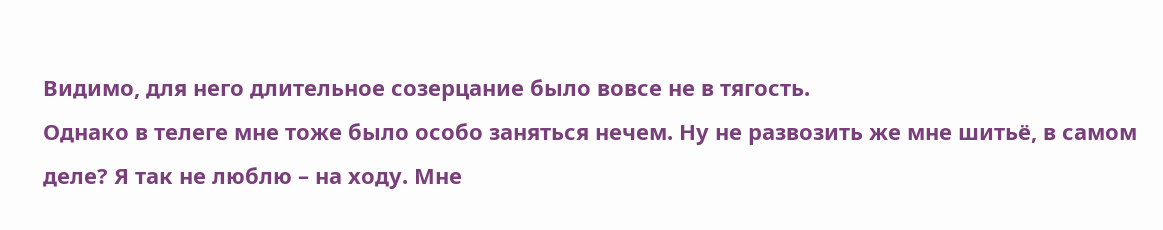Видимо, для него длительное созерцание было вовсе не в тягость.
Однако в телеге мне тоже было особо заняться нечем. Ну не развозить же мне шитьё, в самом деле? Я так не люблю – на ходу. Мне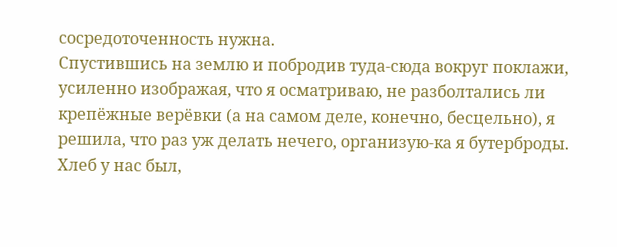сосредоточенность нужна.
Спустившись на землю и побродив туда-сюда вокруг поклажи, усиленно изображая, что я осматриваю, не разболтались ли крепёжные верёвки (а на самом деле, конечно, бесцельно), я решила, что раз уж делать нечего, организую-ка я бутерброды. Хлеб у нас был,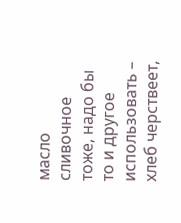масло сливочное тоже, надо бы то и другое использовать – хлеб черствеет,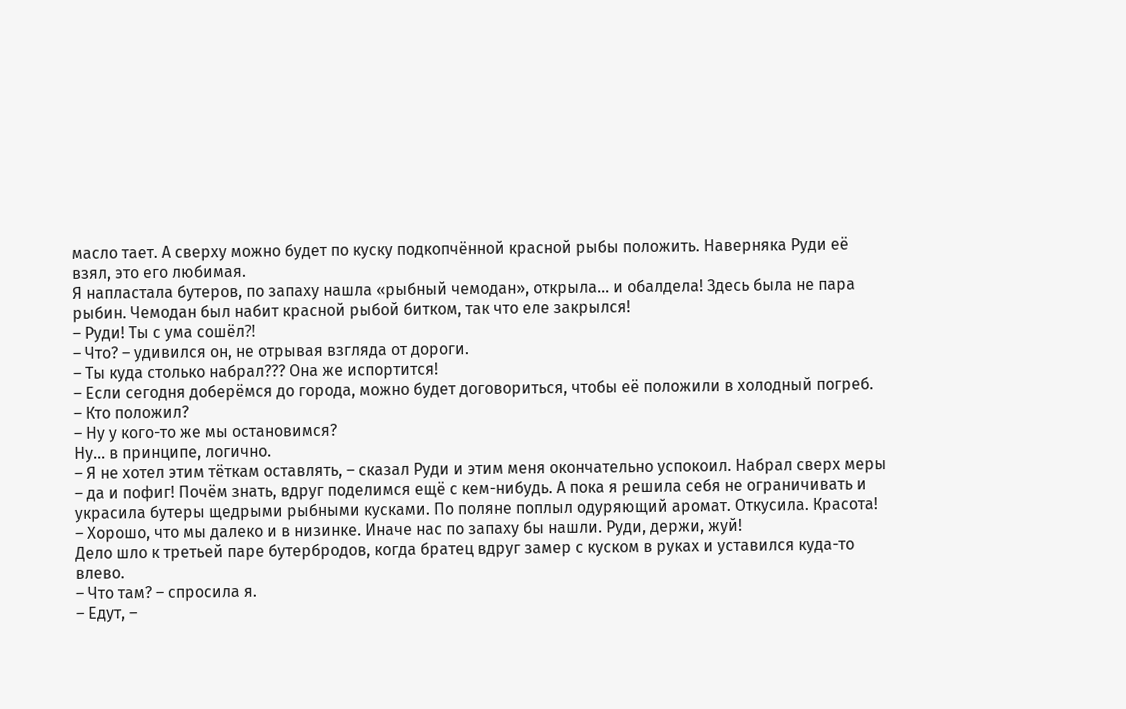масло тает. А сверху можно будет по куску подкопчённой красной рыбы положить. Наверняка Руди её взял, это его любимая.
Я напластала бутеров, по запаху нашла «рыбный чемодан», открыла… и обалдела! Здесь была не пара рыбин. Чемодан был набит красной рыбой битком, так что еле закрылся!
– Руди! Ты с ума сошёл⁈
– Что? – удивился он, не отрывая взгляда от дороги.
– Ты куда столько набрал??? Она же испортится!
– Если сегодня доберёмся до города, можно будет договориться, чтобы её положили в холодный погреб.
– Кто положил?
– Ну у кого-то же мы остановимся?
Ну… в принципе, логично.
– Я не хотел этим тёткам оставлять, – сказал Руди и этим меня окончательно успокоил. Набрал сверх меры – да и пофиг! Почём знать, вдруг поделимся ещё с кем-нибудь. А пока я решила себя не ограничивать и украсила бутеры щедрыми рыбными кусками. По поляне поплыл одуряющий аромат. Откусила. Красота!
– Хорошо, что мы далеко и в низинке. Иначе нас по запаху бы нашли. Руди, держи, жуй!
Дело шло к третьей паре бутербродов, когда братец вдруг замер с куском в руках и уставился куда-то влево.
– Что там? – спросила я.
– Едут, –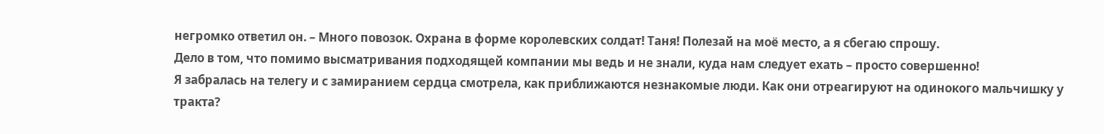негромко ответил он. – Много повозок. Охрана в форме королевских солдат! Таня! Полезай на моё место, а я сбегаю спрошу.
Дело в том, что помимо высматривания подходящей компании мы ведь и не знали, куда нам следует ехать – просто совершенно!
Я забралась на телегу и с замиранием сердца смотрела, как приближаются незнакомые люди. Как они отреагируют на одинокого мальчишку у тракта?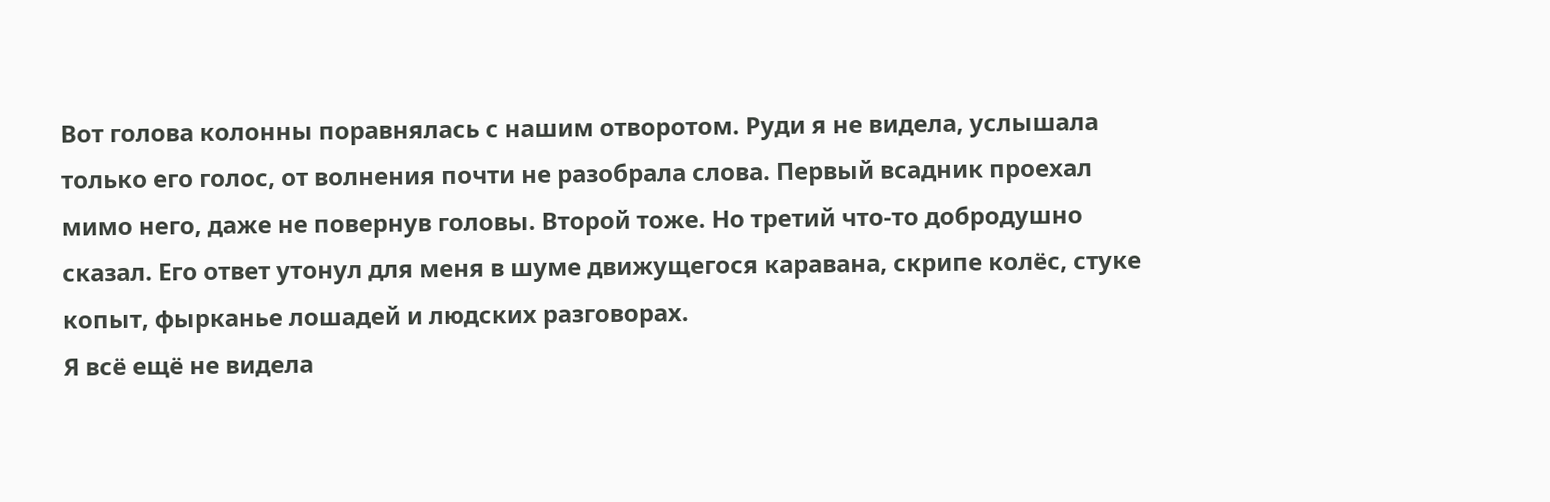Вот голова колонны поравнялась с нашим отворотом. Руди я не видела, услышала только его голос, от волнения почти не разобрала слова. Первый всадник проехал мимо него, даже не повернув головы. Второй тоже. Но третий что-то добродушно сказал. Его ответ утонул для меня в шуме движущегося каравана, скрипе колёс, стуке копыт, фырканье лошадей и людских разговорах.
Я всё ещё не видела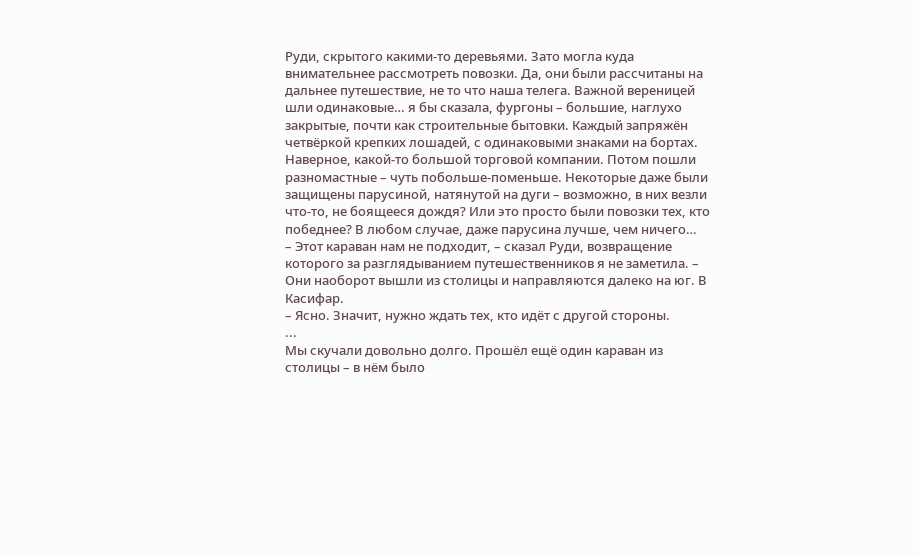Руди, скрытого какими-то деревьями. Зато могла куда внимательнее рассмотреть повозки. Да, они были рассчитаны на дальнее путешествие, не то что наша телега. Важной вереницей шли одинаковые… я бы сказала, фургоны – большие, наглухо закрытые, почти как строительные бытовки. Каждый запряжён четвёркой крепких лошадей, с одинаковыми знаками на бортах. Наверное, какой-то большой торговой компании. Потом пошли разномастные – чуть побольше-поменьше. Некоторые даже были защищены парусиной, натянутой на дуги – возможно, в них везли что-то, не боящееся дождя? Или это просто были повозки тех, кто победнее? В любом случае, даже парусина лучше, чем ничего…
– Этот караван нам не подходит, – сказал Руди, возвращение которого за разглядыванием путешественников я не заметила. – Они наоборот вышли из столицы и направляются далеко на юг. В Касифар.
– Ясно. Значит, нужно ждать тех, кто идёт с другой стороны.
...
Мы скучали довольно долго. Прошёл ещё один караван из столицы – в нём было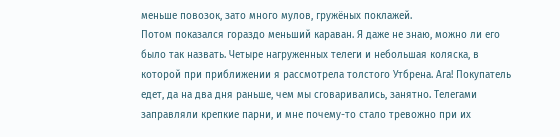меньше повозок, зато много мулов, гружёных поклажей.
Потом показался гораздо меньший караван. Я даже не знаю, можно ли его было так назвать. Четыре нагруженных телеги и небольшая коляска, в которой при приближении я рассмотрела толстого Утбрена. Ага! Покупатель едет, да на два дня раньше, чем мы сговаривались, занятно. Телегами заправляли крепкие парни, и мне почему-то стало тревожно при их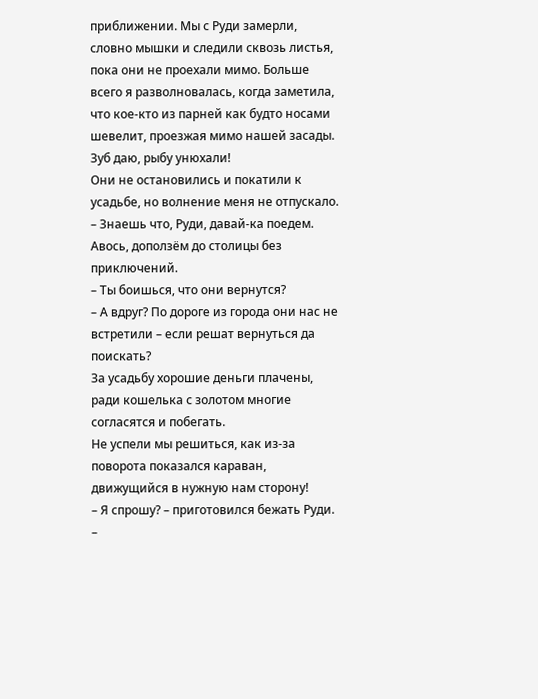приближении. Мы с Руди замерли, словно мышки и следили сквозь листья, пока они не проехали мимо. Больше всего я разволновалась, когда заметила, что кое-кто из парней как будто носами шевелит, проезжая мимо нашей засады. Зуб даю, рыбу унюхали!
Они не остановились и покатили к усадьбе, но волнение меня не отпускало.
– Знаешь что, Руди, давай-ка поедем. Авось, доползём до столицы без приключений.
– Ты боишься, что они вернутся?
– А вдруг? По дороге из города они нас не встретили – если решат вернуться да поискать?
За усадьбу хорошие деньги плачены, ради кошелька с золотом многие согласятся и побегать.
Не успели мы решиться, как из-за поворота показался караван, движущийся в нужную нам сторону!
– Я спрошу? – приготовился бежать Руди.
–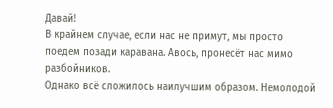Давай!
В крайнем случае, если нас не примут, мы просто поедем позади каравана. Авось, пронесёт нас мимо разбойников.
Однако всё сложилось наилучшим образом. Немолодой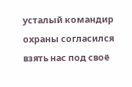усталый командир охраны согласился взять нас под своё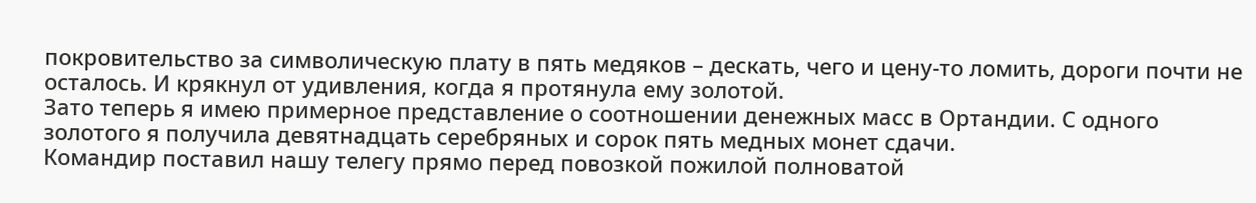покровительство за символическую плату в пять медяков – дескать, чего и цену-то ломить, дороги почти не осталось. И крякнул от удивления, когда я протянула ему золотой.
Зато теперь я имею примерное представление о соотношении денежных масс в Ортандии. С одного золотого я получила девятнадцать серебряных и сорок пять медных монет сдачи.
Командир поставил нашу телегу прямо перед повозкой пожилой полноватой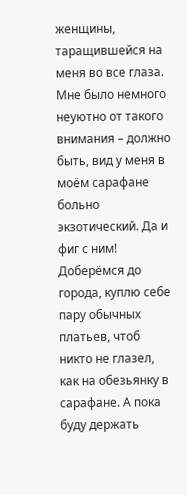женщины, таращившейся на меня во все глаза. Мне было немного неуютно от такого внимания – должно быть, вид у меня в моём сарафане больно экзотический. Да и фиг с ним! Доберёмся до города, куплю себе пару обычных платьев, чтоб никто не глазел, как на обезьянку в сарафане. А пока буду держать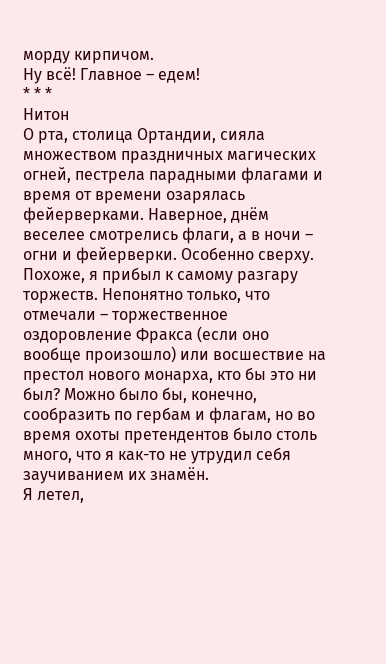морду кирпичом.
Ну всё! Главное – едем!
* * *
Нитон
О рта, столица Ортандии, сияла множеством праздничных магических огней, пестрела парадными флагами и время от времени озарялась фейерверками. Наверное, днём веселее смотрелись флаги, а в ночи – огни и фейерверки. Особенно сверху.
Похоже, я прибыл к самому разгару торжеств. Непонятно только, что отмечали – торжественное оздоровление Фракса (если оно вообще произошло) или восшествие на престол нового монарха, кто бы это ни был? Можно было бы, конечно, сообразить по гербам и флагам, но во время охоты претендентов было столь много, что я как-то не утрудил себя заучиванием их знамён.
Я летел,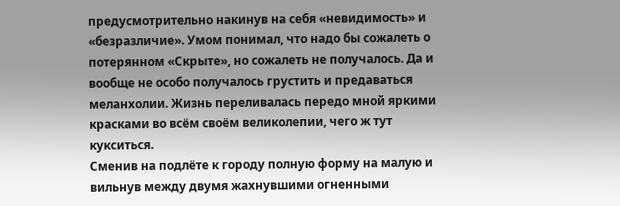предусмотрительно накинув на себя «невидимость» и «безразличие». Умом понимал, что надо бы сожалеть о потерянном «Скрыте», но сожалеть не получалось. Да и вообще не особо получалось грустить и предаваться меланхолии. Жизнь переливалась передо мной яркими красками во всём своём великолепии, чего ж тут кукситься.
Сменив на подлёте к городу полную форму на малую и вильнув между двумя жахнувшими огненными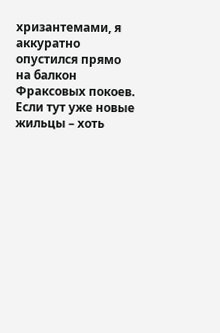хризантемами, я аккуратно опустился прямо на балкон Фраксовых покоев. Если тут уже новые жильцы – хоть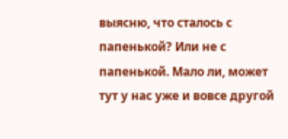выясню, что сталось с папенькой? Или не с папенькой. Мало ли, может тут у нас уже и вовсе другой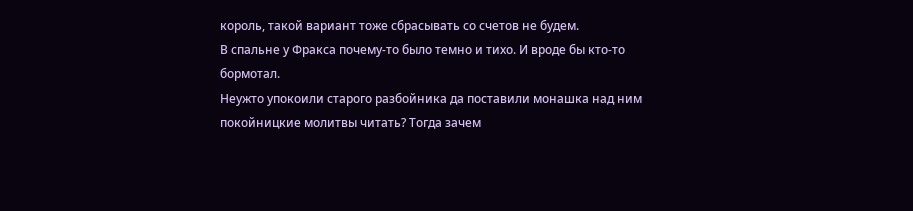король, такой вариант тоже сбрасывать со счетов не будем.
В спальне у Фракса почему-то было темно и тихо. И вроде бы кто-то бормотал.
Неужто упокоили старого разбойника да поставили монашка над ним покойницкие молитвы читать? Тогда зачем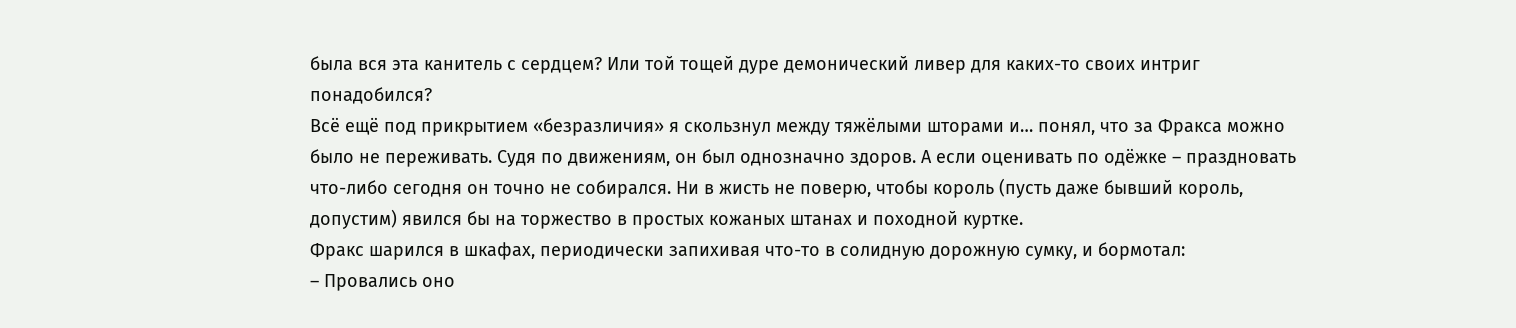была вся эта канитель с сердцем? Или той тощей дуре демонический ливер для каких-то своих интриг понадобился?
Всё ещё под прикрытием «безразличия» я скользнул между тяжёлыми шторами и… понял, что за Фракса можно было не переживать. Судя по движениям, он был однозначно здоров. А если оценивать по одёжке – праздновать что-либо сегодня он точно не собирался. Ни в жисть не поверю, чтобы король (пусть даже бывший король, допустим) явился бы на торжество в простых кожаных штанах и походной куртке.
Фракс шарился в шкафах, периодически запихивая что-то в солидную дорожную сумку, и бормотал:
– Провались оно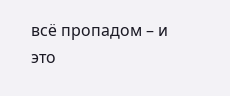всё пропадом – и это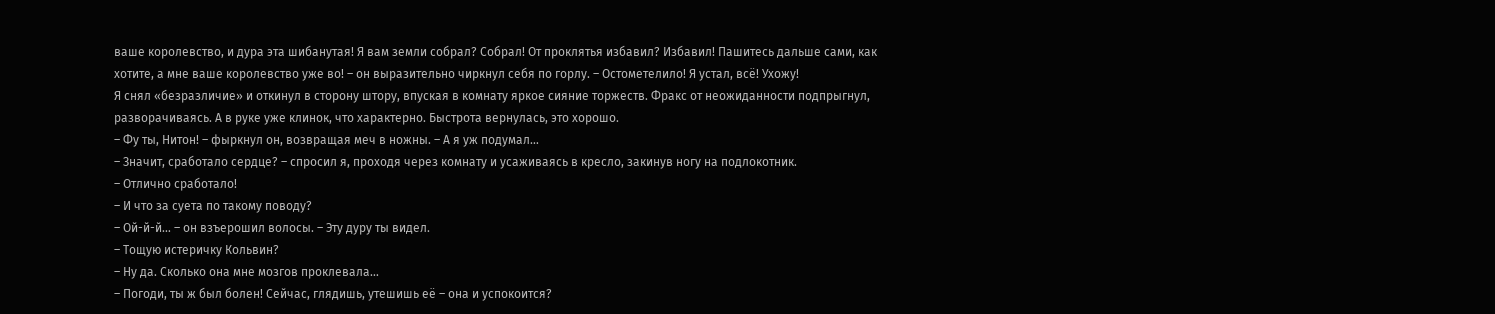ваше королевство, и дура эта шибанутая! Я вам земли собрал? Собрал! От проклятья избавил? Избавил! Пашитесь дальше сами, как хотите, а мне ваше королевство уже во! – он выразительно чиркнул себя по горлу. – Остометелило! Я устал, всё! Ухожу!
Я снял «безразличие» и откинул в сторону штору, впуская в комнату яркое сияние торжеств. Фракс от неожиданности подпрыгнул, разворачиваясь. А в руке уже клинок, что характерно. Быстрота вернулась, это хорошо.
– Фу ты, Нитон! – фыркнул он, возвращая меч в ножны. – А я уж подумал…
– Значит, сработало сердце? – спросил я, проходя через комнату и усаживаясь в кресло, закинув ногу на подлокотник.
– Отлично сработало!
– И что за суета по такому поводу?
– Ой-й-й… – он взъерошил волосы. – Эту дуру ты видел.
– Тощую истеричку Кольвин?
– Ну да. Сколько она мне мозгов проклевала…
– Погоди, ты ж был болен! Сейчас, глядишь, утешишь её – она и успокоится?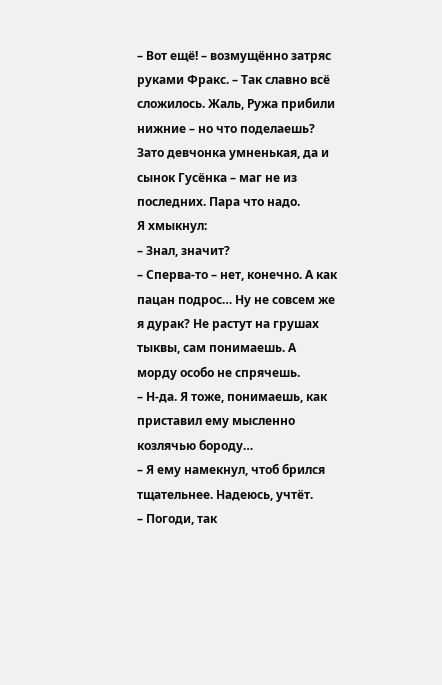– Вот ещё! – возмущённо затряс руками Фракс. – Так славно всё сложилось. Жаль, Ружа прибили нижние – но что поделаешь? Зато девчонка умненькая, да и сынок Гусёнка – маг не из последних. Пара что надо.
Я хмыкнул:
– Знал, значит?
– Сперва-то – нет, конечно. А как пацан подрос… Ну не совсем же я дурак? Не растут на грушах тыквы, сам понимаешь. А морду особо не спрячешь.
– Н-да. Я тоже, понимаешь, как приставил ему мысленно козлячью бороду…
– Я ему намекнул, чтоб брился тщательнее. Надеюсь, учтёт.
– Погоди, так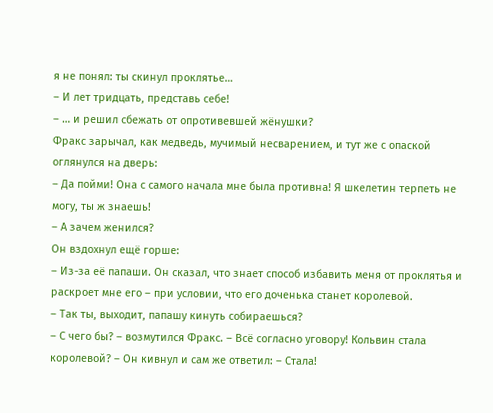я не понял: ты скинул проклятье…
– И лет тридцать, представь себе!
– … и решил сбежать от опротивевшей жёнушки?
Фракс зарычал, как медведь, мучимый несварением, и тут же с опаской оглянулся на дверь:
– Да пойми! Она с самого начала мне была противна! Я шкелетин терпеть не могу, ты ж знаешь!
– А зачем женился?
Он вздохнул ещё горше:
– Из-за её папаши. Он сказал, что знает способ избавить меня от проклятья и раскроет мне его – при условии, что его доченька станет королевой.
– Так ты, выходит, папашу кинуть собираешься?
– С чего бы? – возмутился Фракс. – Всё согласно уговору! Кольвин стала королевой? – Он кивнул и сам же ответил: – Стала!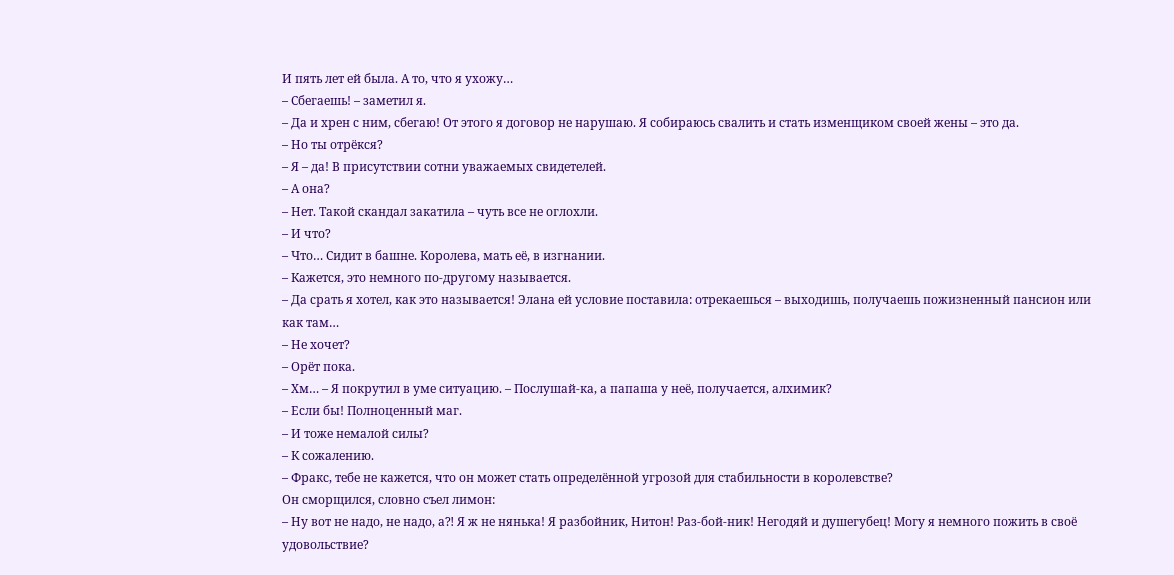И пять лет ей была. А то, что я ухожу…
– Сбегаешь! – заметил я.
– Да и хрен с ним, сбегаю! От этого я договор не нарушаю. Я собираюсь свалить и стать изменщиком своей жены – это да.
– Но ты отрёкся?
– Я – да! В присутствии сотни уважаемых свидетелей.
– А она?
– Нет. Такой скандал закатила – чуть все не оглохли.
– И что?
– Что… Сидит в башне. Королева, мать её, в изгнании.
– Кажется, это немного по-другому называется.
– Да срать я хотел, как это называется! Элана ей условие поставила: отрекаешься – выходишь, получаешь пожизненный пансион или как там…
– Не хочет?
– Орёт пока.
– Хм… – Я покрутил в уме ситуацию. – Послушай-ка, а папаша у неё, получается, алхимик?
– Если бы! Полноценный маг.
– И тоже немалой силы?
– К сожалению.
– Фракс, тебе не кажется, что он может стать определённой угрозой для стабильности в королевстве?
Он сморщился, словно съел лимон:
– Ну вот не надо, не надо, а⁈ Я ж не нянька! Я разбойник, Нитон! Раз-бой-ник! Негодяй и душегубец! Могу я немного пожить в своё удовольствие?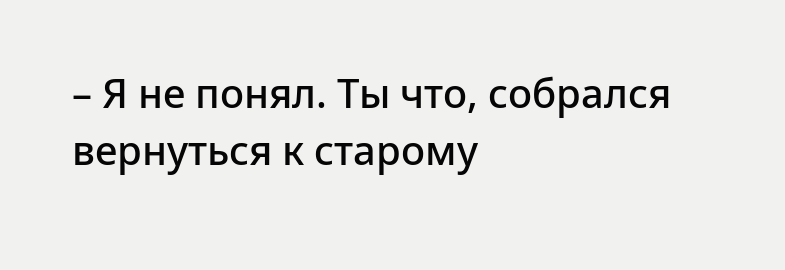– Я не понял. Ты что, собрался вернуться к старому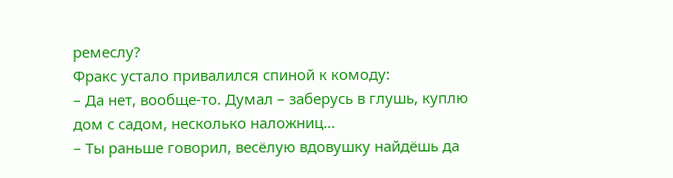ремеслу?
Фракс устало привалился спиной к комоду:
– Да нет, вообще-то. Думал – заберусь в глушь, куплю дом с садом, несколько наложниц…
– Ты раньше говорил, весёлую вдовушку найдёшь да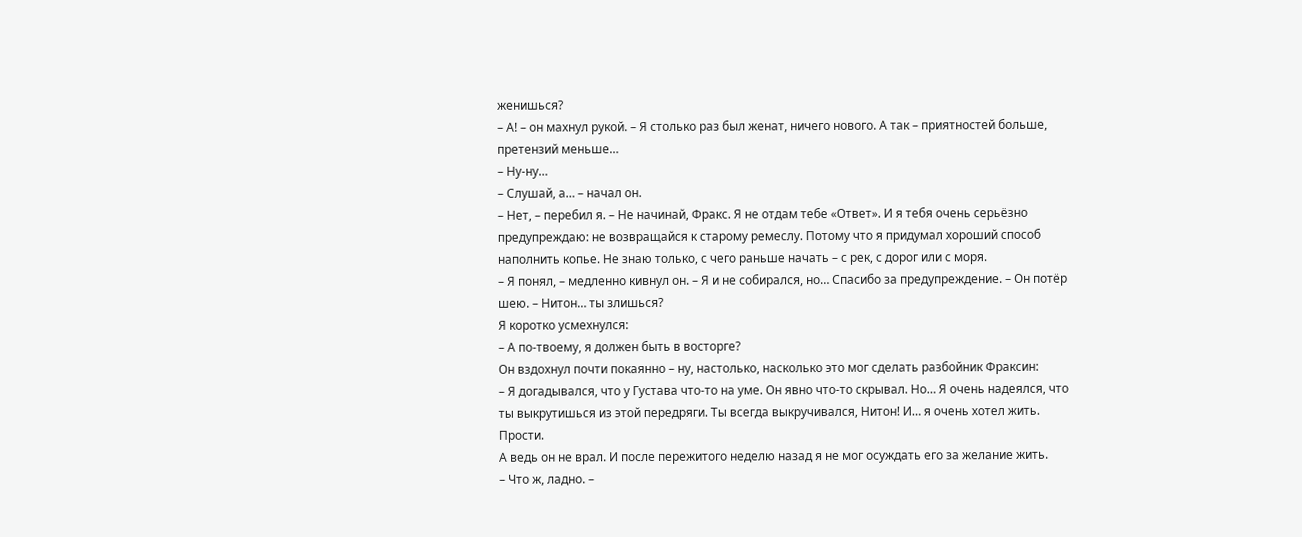женишься?
– А! – он махнул рукой. – Я столько раз был женат, ничего нового. А так – приятностей больше, претензий меньше…
– Ну-ну…
– Слушай, а… – начал он.
– Нет, – перебил я. – Не начинай, Фракс. Я не отдам тебе «Ответ». И я тебя очень серьёзно предупреждаю: не возвращайся к старому ремеслу. Потому что я придумал хороший способ наполнить копье. Не знаю только, с чего раньше начать – с рек, с дорог или с моря.
– Я понял, – медленно кивнул он. – Я и не собирался, но… Спасибо за предупреждение. – Он потёр шею. – Нитон… ты злишься?
Я коротко усмехнулся:
– А по-твоему, я должен быть в восторге?
Он вздохнул почти покаянно – ну, настолько, насколько это мог сделать разбойник Фраксин:
– Я догадывался, что у Густава что-то на уме. Он явно что-то скрывал. Но… Я очень надеялся, что ты выкрутишься из этой передряги. Ты всегда выкручивался, Нитон! И… я очень хотел жить. Прости.
А ведь он не врал. И после пережитого неделю назад я не мог осуждать его за желание жить.
– Что ж, ладно. –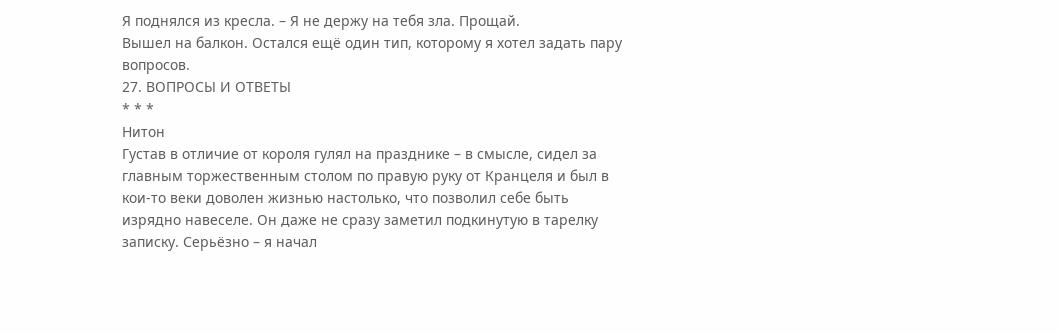Я поднялся из кресла. – Я не держу на тебя зла. Прощай.
Вышел на балкон. Остался ещё один тип, которому я хотел задать пару вопросов.
27. ВОПРОСЫ И ОТВЕТЫ
* * *
Нитон
Густав в отличие от короля гулял на празднике – в смысле, сидел за главным торжественным столом по правую руку от Кранцеля и был в кои-то веки доволен жизнью настолько, что позволил себе быть изрядно навеселе. Он даже не сразу заметил подкинутую в тарелку записку. Серьёзно – я начал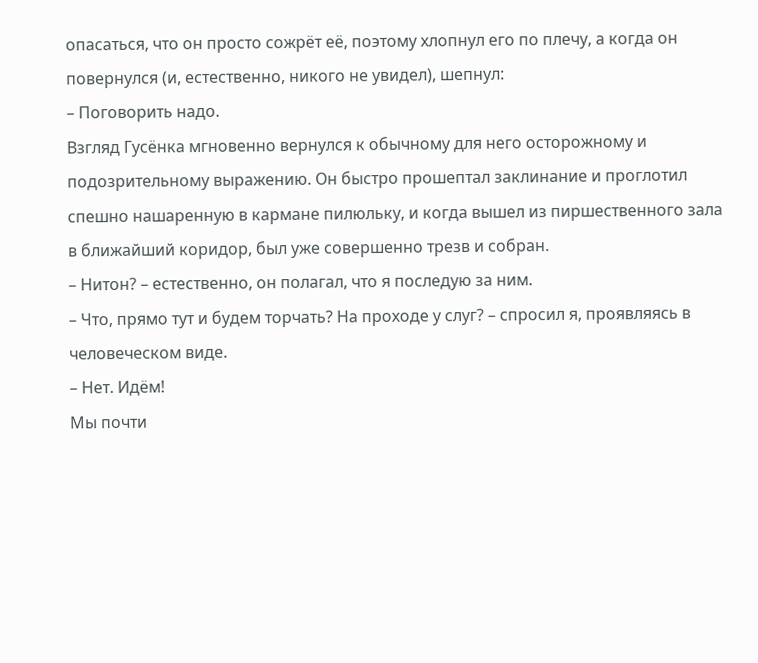опасаться, что он просто сожрёт её, поэтому хлопнул его по плечу, а когда он повернулся (и, естественно, никого не увидел), шепнул:
– Поговорить надо.
Взгляд Гусёнка мгновенно вернулся к обычному для него осторожному и подозрительному выражению. Он быстро прошептал заклинание и проглотил спешно нашаренную в кармане пилюльку, и когда вышел из пиршественного зала в ближайший коридор, был уже совершенно трезв и собран.
– Нитон? – естественно, он полагал, что я последую за ним.
– Что, прямо тут и будем торчать? На проходе у слуг? – спросил я, проявляясь в человеческом виде.
– Нет. Идём!
Мы почти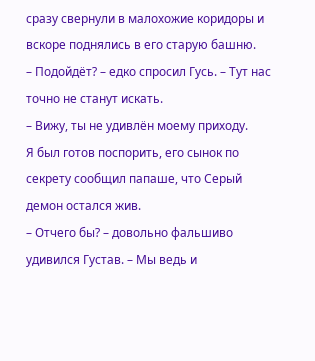сразу свернули в малохожие коридоры и вскоре поднялись в его старую башню.
– Подойдёт? – едко спросил Гусь. – Тут нас точно не станут искать.
– Вижу, ты не удивлён моему приходу.
Я был готов поспорить, его сынок по секрету сообщил папаше, что Серый демон остался жив.
– Отчего бы? – довольно фальшиво удивился Густав. – Мы ведь и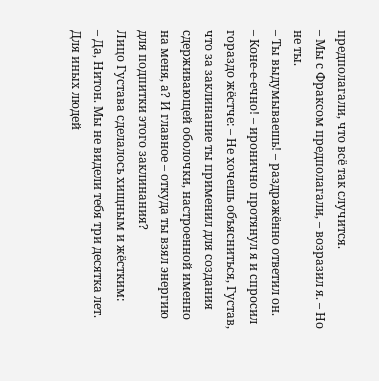предполагали, что всё так случится.
– Мы с Фраксом предполагали, – возразил я. – Но не ты.
– Ты выдумываешь! – раздражённо ответил он.
– Коне-е-ечно! – иронично протянул я и спросил гораздо жёстче: – Не хочешь объясниться, Густав, что за заклинание ты применил для создания сдерживающей оболочки, настроенной именно на меня, а? И главное – откуда ты взял энергию для подпитки этого заклинания?
Лицо Густава сделалось хищным и жёстким:
– Да, Нитон. Мы не видели тебя три десятка лет. Для иных людей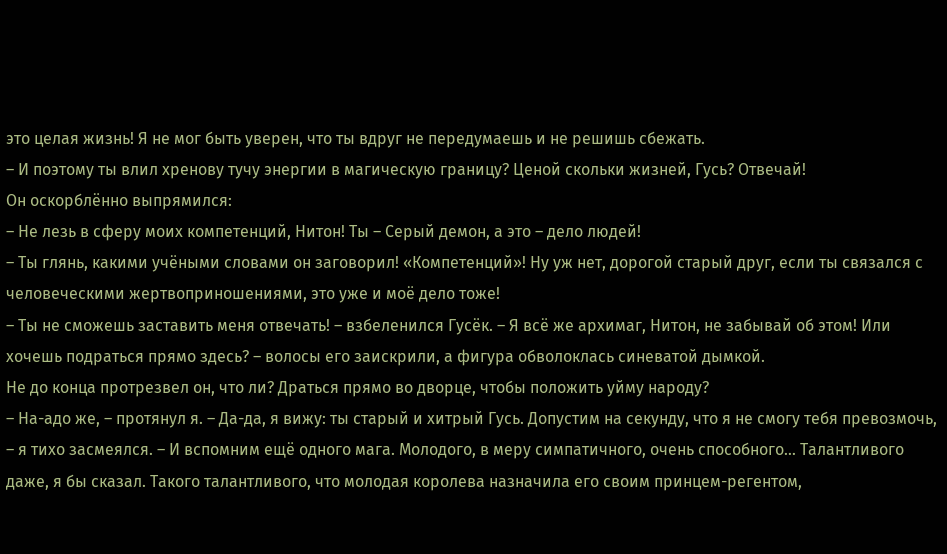это целая жизнь! Я не мог быть уверен, что ты вдруг не передумаешь и не решишь сбежать.
– И поэтому ты влил хренову тучу энергии в магическую границу? Ценой скольки жизней, Гусь? Отвечай!
Он оскорблённо выпрямился:
– Не лезь в сферу моих компетенций, Нитон! Ты – Серый демон, а это – дело людей!
– Ты глянь, какими учёными словами он заговорил! «Компетенций»! Ну уж нет, дорогой старый друг, если ты связался с человеческими жертвоприношениями, это уже и моё дело тоже!
– Ты не сможешь заставить меня отвечать! – взбеленился Гусёк. – Я всё же архимаг, Нитон, не забывай об этом! Или хочешь подраться прямо здесь? – волосы его заискрили, а фигура обволоклась синеватой дымкой.
Не до конца протрезвел он, что ли? Драться прямо во дворце, чтобы положить уйму народу?
– На-адо же, – протянул я. – Да-да, я вижу: ты старый и хитрый Гусь. Допустим на секунду, что я не смогу тебя превозмочь, – я тихо засмеялся. – И вспомним ещё одного мага. Молодого, в меру симпатичного, очень способного… Талантливого даже, я бы сказал. Такого талантливого, что молодая королева назначила его своим принцем-регентом,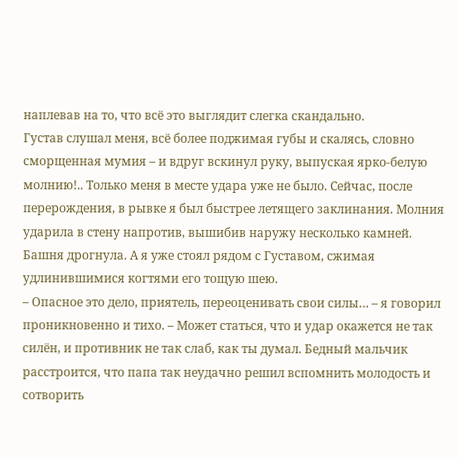наплевав на то, что всё это выглядит слегка скандально.
Густав слушал меня, всё более поджимая губы и скалясь, словно сморщенная мумия – и вдруг вскинул руку, выпуская ярко-белую молнию!.. Только меня в месте удара уже не было. Сейчас, после перерождения, в рывке я был быстрее летящего заклинания. Молния ударила в стену напротив, вышибив наружу несколько камней. Башня дрогнула. А я уже стоял рядом с Густавом, сжимая удлинившимися когтями его тощую шею.
– Опасное это дело, приятель, переоценивать свои силы… – я говорил проникновенно и тихо. – Может статься, что и удар окажется не так силён, и противник не так слаб, как ты думал. Бедный мальчик расстроится, что папа так неудачно решил вспомнить молодость и сотворить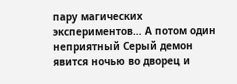пару магических экспериментов… А потом один неприятный Серый демон явится ночью во дворец и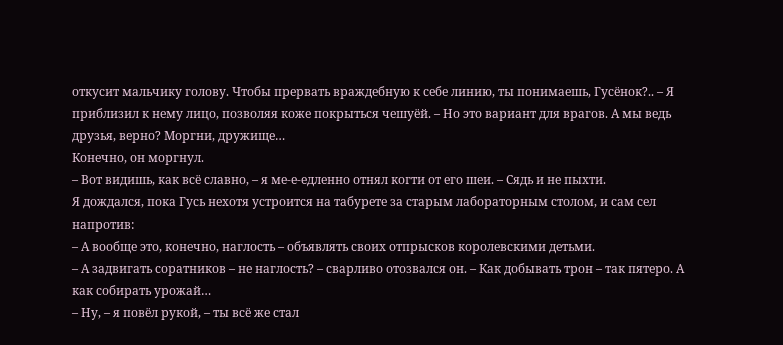откусит мальчику голову. Чтобы прервать враждебную к себе линию, ты понимаешь, Гусёнок?.. – Я приблизил к нему лицо, позволяя коже покрыться чешуёй. – Но это вариант для врагов. А мы ведь друзья, верно? Моргни, дружище…
Конечно, он моргнул.
– Вот видишь, как всё славно, – я ме-е-едленно отнял когти от его шеи. – Сядь и не пыхти.
Я дождался, пока Гусь нехотя устроится на табурете за старым лабораторным столом, и сам сел напротив:
– А вообще это, конечно, наглость – объявлять своих отпрысков королевскими детьми.
– А задвигать соратников – не наглость? – сварливо отозвался он. – Как добывать трон – так пятеро. А как собирать урожай…
– Ну, – я повёл рукой, – ты всё же стал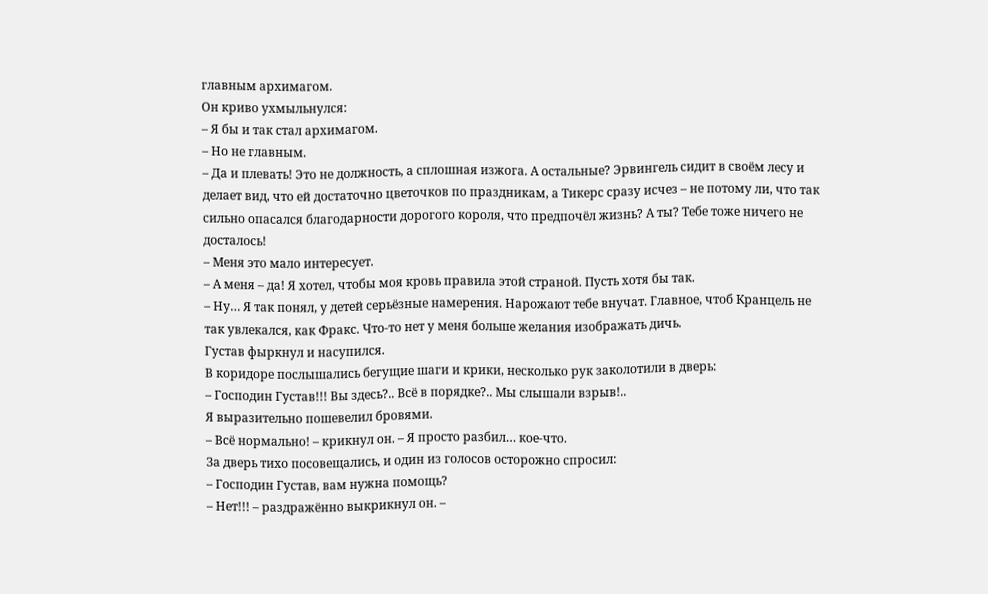главным архимагом.
Он криво ухмыльнулся:
– Я бы и так стал архимагом.
– Но не главным.
– Да и плевать! Это не должность, а сплошная изжога. А остальные? Эрвингель сидит в своём лесу и делает вид, что ей достаточно цветочков по праздникам, а Тикерс сразу исчез – не потому ли, что так сильно опасался благодарности дорогого короля, что предпочёл жизнь? А ты? Тебе тоже ничего не досталось!
– Меня это мало интересует.
– А меня – да! Я хотел, чтобы моя кровь правила этой страной. Пусть хотя бы так.
– Ну… Я так понял, у детей серьёзные намерения. Нарожают тебе внучат. Главное, чтоб Кранцель не так увлекался, как Фракс. Что-то нет у меня больше желания изображать дичь.
Густав фыркнул и насупился.
В коридоре послышались бегущие шаги и крики, несколько рук заколотили в дверь:
– Господин Густав!!! Вы здесь?.. Всё в порядке?.. Мы слышали взрыв!..
Я выразительно пошевелил бровями.
– Всё нормально! – крикнул он. – Я просто разбил… кое-что.
За дверь тихо посовещались, и один из голосов осторожно спросил:
– Господин Густав, вам нужна помощь?
– Нет!!! – раздражённо выкрикнул он. –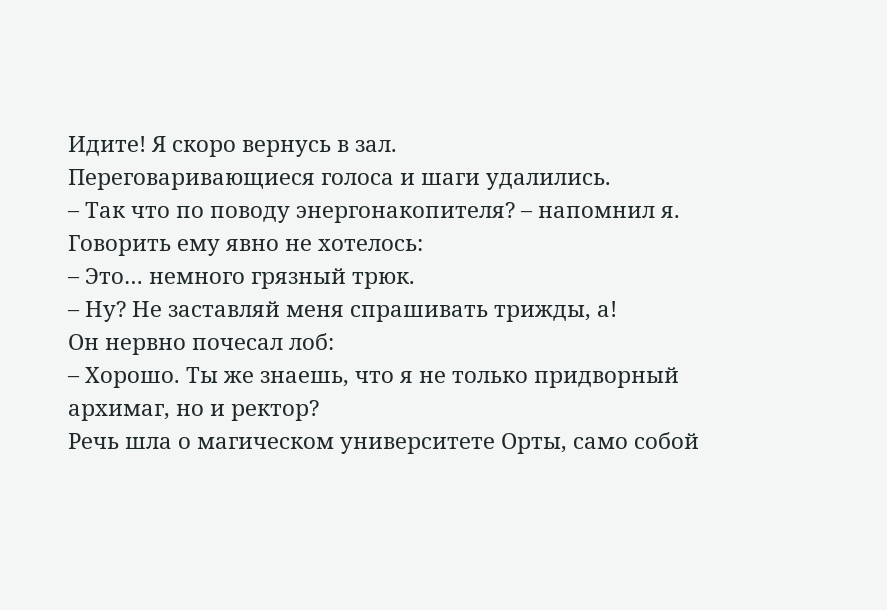Идите! Я скоро вернусь в зал.
Переговаривающиеся голоса и шаги удалились.
– Так что по поводу энергонакопителя? – напомнил я.
Говорить ему явно не хотелось:
– Это… немного грязный трюк.
– Ну? Не заставляй меня спрашивать трижды, а!
Он нервно почесал лоб:
– Хорошо. Ты же знаешь, что я не только придворный архимаг, но и ректор?
Речь шла о магическом университете Орты, само собой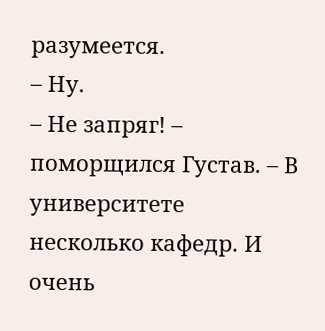разумеется.
– Ну.
– Не запряг! – поморщился Густав. – В университете несколько кафедр. И очень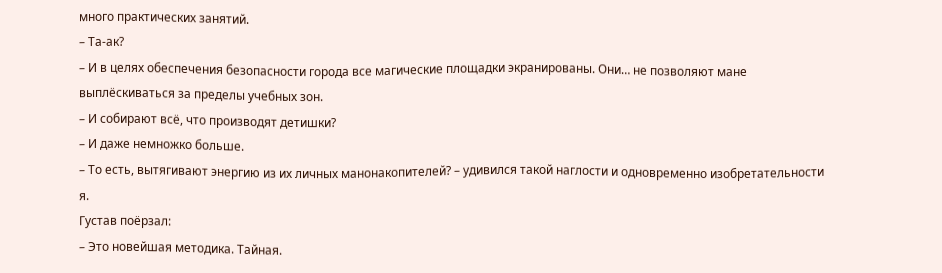много практических занятий.
– Та-ак?
– И в целях обеспечения безопасности города все магические площадки экранированы. Они… не позволяют мане выплёскиваться за пределы учебных зон.
– И собирают всё, что производят детишки?
– И даже немножко больше.
– То есть, вытягивают энергию из их личных манонакопителей? – удивился такой наглости и одновременно изобретательности я.
Густав поёрзал:
– Это новейшая методика. Тайная.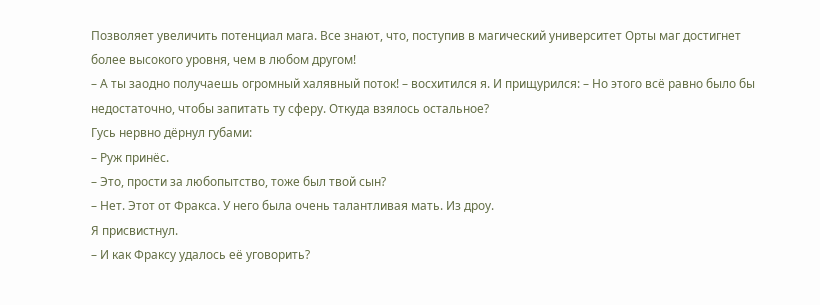Позволяет увеличить потенциал мага. Все знают, что, поступив в магический университет Орты маг достигнет более высокого уровня, чем в любом другом!
– А ты заодно получаешь огромный халявный поток! – восхитился я. И прищурился: – Но этого всё равно было бы недостаточно, чтобы запитать ту сферу. Откуда взялось остальное?
Гусь нервно дёрнул губами:
– Руж принёс.
– Это, прости за любопытство, тоже был твой сын?
– Нет. Этот от Фракса. У него была очень талантливая мать. Из дроу.
Я присвистнул.
– И как Фраксу удалось её уговорить?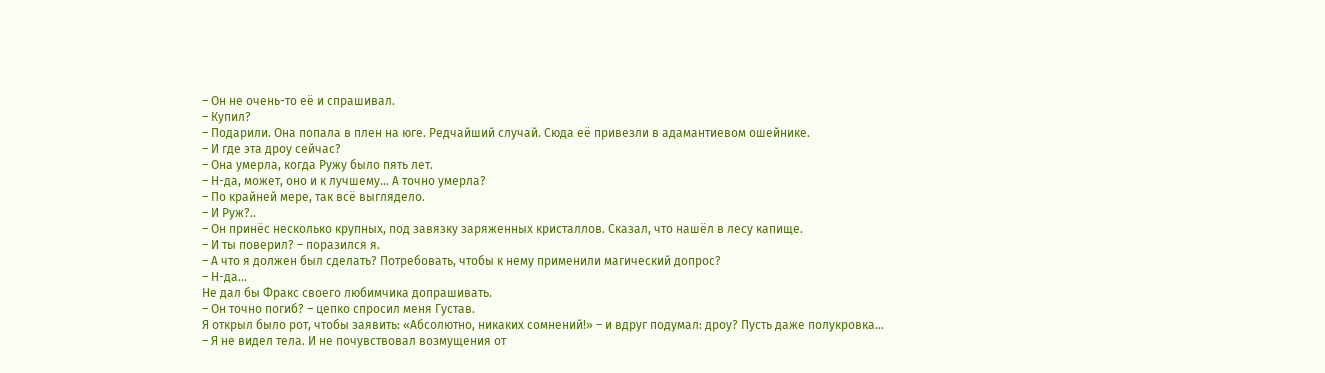– Он не очень-то её и спрашивал.
– Купил?
– Подарили. Она попала в плен на юге. Редчайший случай. Сюда её привезли в адамантиевом ошейнике.
– И где эта дроу сейчас?
– Она умерла, когда Ружу было пять лет.
– Н-да, может, оно и к лучшему… А точно умерла?
– По крайней мере, так всё выглядело.
– И Руж?..
– Он принёс несколько крупных, под завязку заряженных кристаллов. Сказал, что нашёл в лесу капище.
– И ты поверил? – поразился я.
– А что я должен был сделать? Потребовать, чтобы к нему применили магический допрос?
– Н-да…
Не дал бы Фракс своего любимчика допрашивать.
– Он точно погиб? – цепко спросил меня Густав.
Я открыл было рот, чтобы заявить: «Абсолютно, никаких сомнений!» – и вдруг подумал: дроу? Пусть даже полукровка…
– Я не видел тела. И не почувствовал возмущения от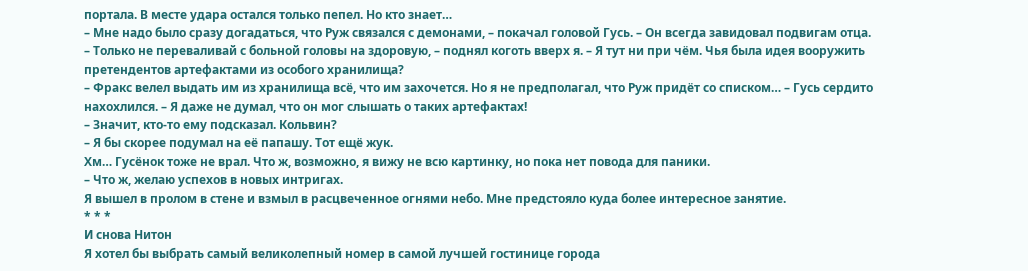портала. В месте удара остался только пепел. Но кто знает…
– Мне надо было сразу догадаться, что Руж связался с демонами, – покачал головой Гусь. – Он всегда завидовал подвигам отца.
– Только не переваливай с больной головы на здоровую, – поднял коготь вверх я. – Я тут ни при чём. Чья была идея вооружить претендентов артефактами из особого хранилища?
– Фракс велел выдать им из хранилища всё, что им захочется. Но я не предполагал, что Руж придёт со списком… – Гусь сердито нахохлился. – Я даже не думал, что он мог слышать о таких артефактах!
– Значит, кто-то ему подсказал. Кольвин?
– Я бы скорее подумал на её папашу. Тот ещё жук.
Хм… Гусёнок тоже не врал. Что ж, возможно, я вижу не всю картинку, но пока нет повода для паники.
– Что ж, желаю успехов в новых интригах.
Я вышел в пролом в стене и взмыл в расцвеченное огнями небо. Мне предстояло куда более интересное занятие.
* * *
И снова Нитон
Я хотел бы выбрать самый великолепный номер в самой лучшей гостинице города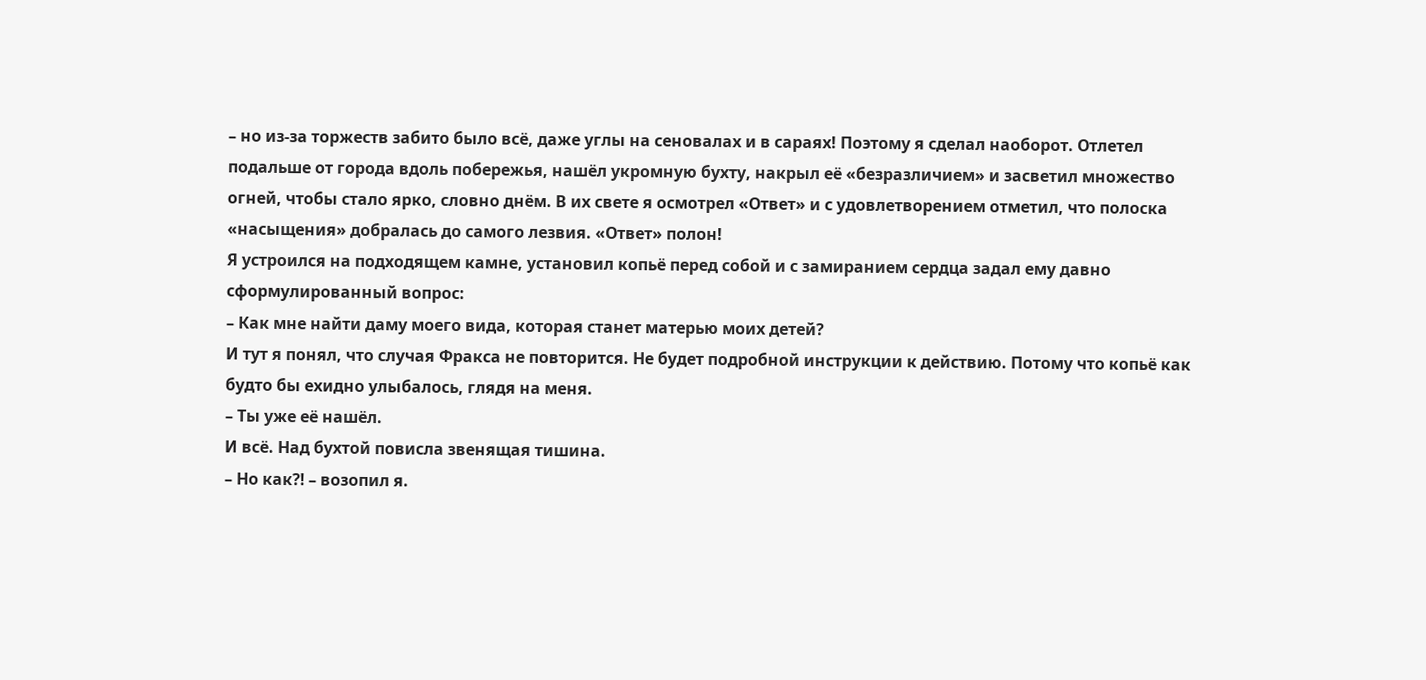– но из-за торжеств забито было всё, даже углы на сеновалах и в сараях! Поэтому я сделал наоборот. Отлетел подальше от города вдоль побережья, нашёл укромную бухту, накрыл её «безразличием» и засветил множество огней, чтобы стало ярко, словно днём. В их свете я осмотрел «Ответ» и с удовлетворением отметил, что полоска «насыщения» добралась до самого лезвия. «Ответ» полон!
Я устроился на подходящем камне, установил копьё перед собой и с замиранием сердца задал ему давно сформулированный вопрос:
– Как мне найти даму моего вида, которая станет матерью моих детей?
И тут я понял, что случая Фракса не повторится. Не будет подробной инструкции к действию. Потому что копьё как будто бы ехидно улыбалось, глядя на меня.
– Ты уже её нашёл.
И всё. Над бухтой повисла звенящая тишина.
– Но как⁈ – возопил я.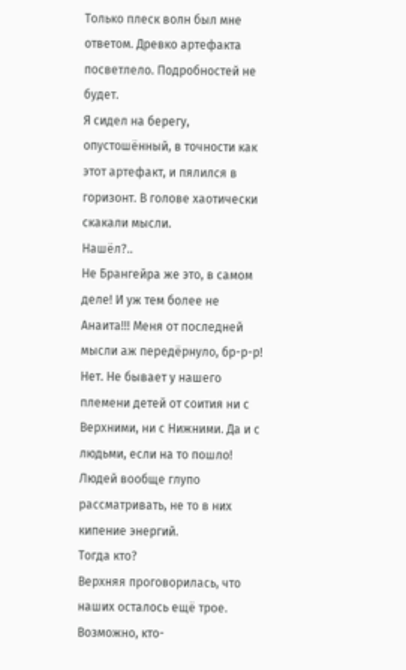Только плеск волн был мне ответом. Древко артефакта посветлело. Подробностей не будет.
Я сидел на берегу, опустошённый, в точности как этот артефакт, и пялился в горизонт. В голове хаотически скакали мысли.
Нашёл?..
Не Брангейра же это, в самом деле! И уж тем более не Анаита!!! Меня от последней мысли аж передёрнуло, бр-р-р!
Нет. Не бывает у нашего племени детей от соития ни с Верхними, ни с Нижними. Да и с людьми, если на то пошло! Людей вообще глупо рассматривать, не то в них кипение энергий.
Тогда кто?
Верхняя проговорилась, что наших осталось ещё трое. Возможно, кто-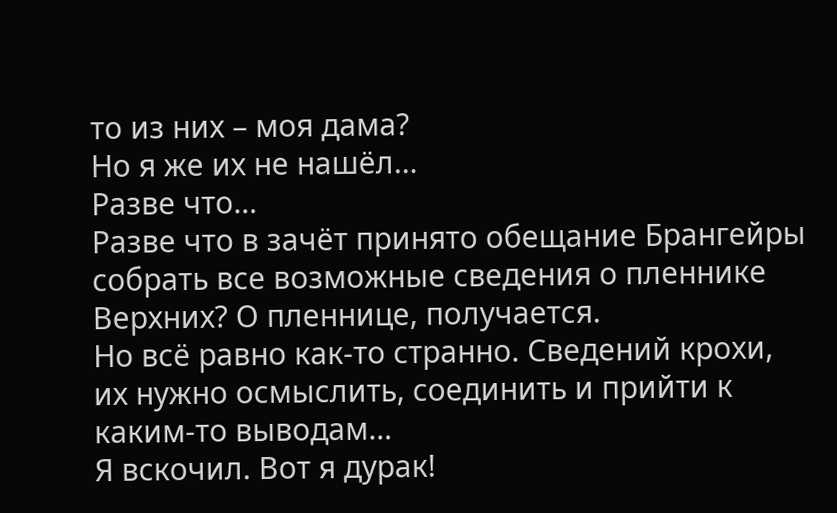то из них – моя дама?
Но я же их не нашёл…
Разве что…
Разве что в зачёт принято обещание Брангейры собрать все возможные сведения о пленнике Верхних? О пленнице, получается.
Но всё равно как-то странно. Сведений крохи, их нужно осмыслить, соединить и прийти к каким-то выводам…
Я вскочил. Вот я дурак!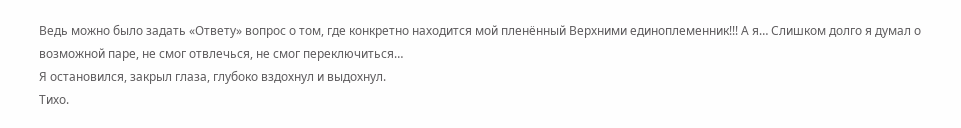Ведь можно было задать «Ответу» вопрос о том, где конкретно находится мой пленённый Верхними единоплеменник!!! А я… Слишком долго я думал о возможной паре, не смог отвлечься, не смог переключиться…
Я остановился, закрыл глаза, глубоко вздохнул и выдохнул.
Тихо.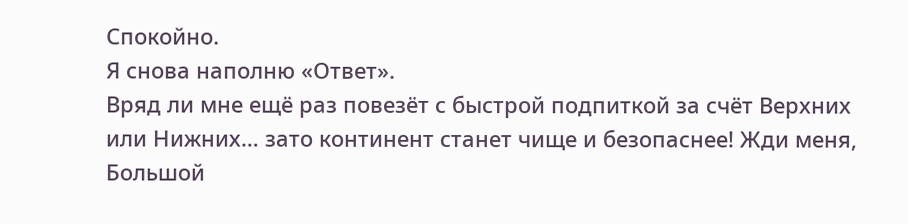Спокойно.
Я снова наполню «Ответ».
Вряд ли мне ещё раз повезёт с быстрой подпиткой за счёт Верхних или Нижних… зато континент станет чище и безопаснее! Жди меня, Большой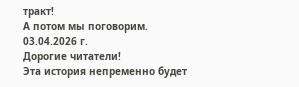тракт!
А потом мы поговорим.
03.04.2026 г.
Дорогие читатели!
Эта история непременно будет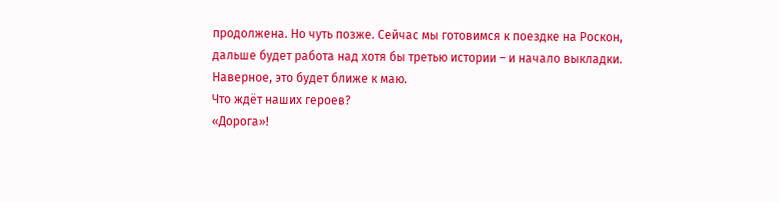продолжена. Но чуть позже. Сейчас мы готовимся к поездке на Роскон, дальше будет работа над хотя бы третью истории – и начало выкладки. Наверное, это будет ближе к маю.
Что ждёт наших героев?
«Дорога»!